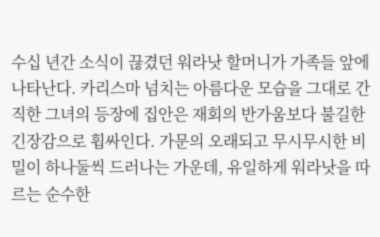수십 년간 소식이 끊겼던 워라낫 할머니가 가족들 앞에 나타난다. 카리스마 넘치는 아름다운 모습을 그대로 간직한 그녀의 등장에 집안은 재회의 반가움보다 불길한 긴장감으로 휩싸인다. 가문의 오래되고 무시무시한 비밀이 하나둘씩 드러나는 가운데, 유일하게 워라낫을 따르는 순수한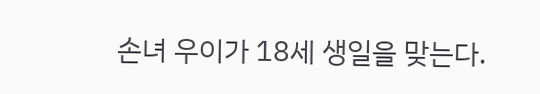손녀 우이가 18세 생일을 맞는다.